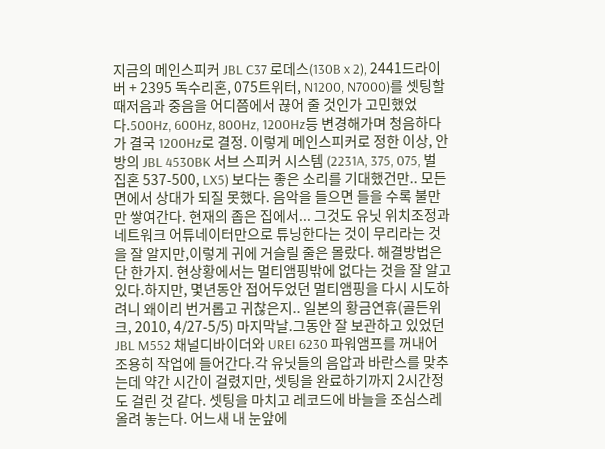지금의 메인스피커 JBL C37 로데스(130B x 2), 2441드라이버 + 2395 독수리혼, 075트위터, N1200, N7000)를 셋팅할때저음과 중음을 어디쯤에서 끊어 줄 것인가 고민했었다.500Hz, 600Hz, 800Hz, 1200Hz등 변경해가며 청음하다가 결국 1200Hz로 결정. 이렇게 메인스피커로 정한 이상, 안방의 JBL 4530BK 서브 스피커 시스템 (2231A, 375, 075, 벌집혼 537-500, LX5) 보다는 좋은 소리를 기대했건만.. 모든 면에서 상대가 되질 못했다. 음악을 들으면 들을 수록 불만만 쌓여간다. 현재의 좁은 집에서... 그것도 유닛 위치조정과 네트워크 어튜네이터만으로 튜닝한다는 것이 무리라는 것을 잘 알지만,이렇게 귀에 거슬릴 줄은 몰랐다. 해결방법은 단 한가지. 현상황에서는 멀티앰핑밖에 없다는 것을 잘 알고 있다.하지만, 몇년동안 접어두었던 멀티앰핑을 다시 시도하려니 왜이리 번거롭고 귀찮은지.. 일본의 황금연휴(골든위크, 2010, 4/27-5/5) 마지막날.그동안 잘 보관하고 있었던 JBL M552 채널디바이더와 UREI 6230 파워앰프를 꺼내어 조용히 작업에 들어간다.각 유닛들의 음압과 바란스를 맞추는데 약간 시간이 걸렸지만, 셋팅을 완료하기까지 2시간정도 걸린 것 같다. 셋팅을 마치고 레코드에 바늘을 조심스레 올려 놓는다. 어느새 내 눈앞에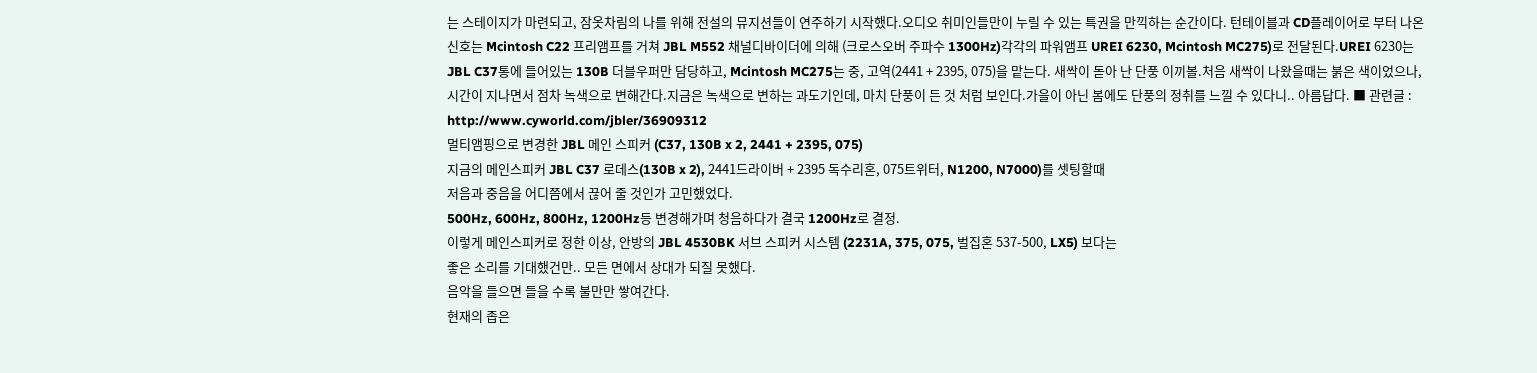는 스테이지가 마련되고, 잠옷차림의 나를 위해 전설의 뮤지션들이 연주하기 시작했다.오디오 취미인들만이 누릴 수 있는 특권을 만끽하는 순간이다. 턴테이블과 CD플레이어로 부터 나온 신호는 Mcintosh C22 프리앰프를 거쳐 JBL M552 채널디바이더에 의해 (크로스오버 주파수 1300Hz)각각의 파워앰프 UREI 6230, Mcintosh MC275)로 전달된다.UREI 6230는 JBL C37통에 들어있는 130B 더블우퍼만 담당하고, Mcintosh MC275는 중, 고역(2441 + 2395, 075)을 맡는다. 새싹이 돋아 난 단풍 이끼볼.처음 새싹이 나왔을때는 붉은 색이었으나, 시간이 지나면서 점차 녹색으로 변해간다.지금은 녹색으로 변하는 과도기인데, 마치 단풍이 든 것 처럼 보인다.가을이 아닌 봄에도 단풍의 정취를 느낄 수 있다니.. 아름답다. ■ 관련글 : http://www.cyworld.com/jbler/36909312
멀티앰핑으로 변경한 JBL 메인 스피커 (C37, 130B x 2, 2441 + 2395, 075)
지금의 메인스피커 JBL C37 로데스(130B x 2), 2441드라이버 + 2395 독수리혼, 075트위터, N1200, N7000)를 셋팅할때
저음과 중음을 어디쯤에서 끊어 줄 것인가 고민했었다.
500Hz, 600Hz, 800Hz, 1200Hz등 변경해가며 청음하다가 결국 1200Hz로 결정.
이렇게 메인스피커로 정한 이상, 안방의 JBL 4530BK 서브 스피커 시스템 (2231A, 375, 075, 벌집혼 537-500, LX5) 보다는
좋은 소리를 기대했건만.. 모든 면에서 상대가 되질 못했다.
음악을 들으면 들을 수록 불만만 쌓여간다.
현재의 좁은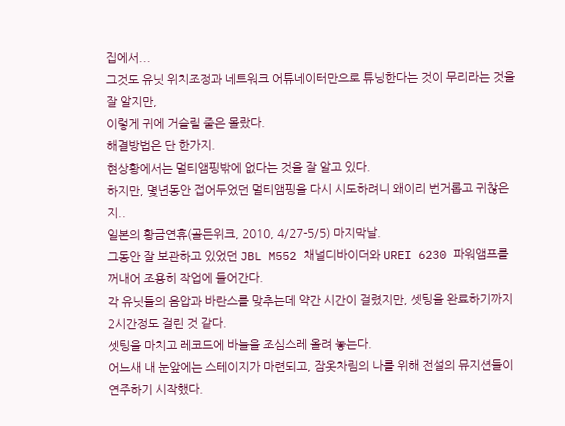집에서...
그것도 유닛 위치조정과 네트워크 어튜네이터만으로 튜닝한다는 것이 무리라는 것을 잘 알지만,
이렇게 귀에 거슬릴 줄은 몰랐다.
해결방법은 단 한가지.
현상황에서는 멀티앰핑밖에 없다는 것을 잘 알고 있다.
하지만, 몇년동안 접어두었던 멀티앰핑을 다시 시도하려니 왜이리 번거롭고 귀찮은지..
일본의 황금연휴(골든위크, 2010, 4/27-5/5) 마지막날.
그동안 잘 보관하고 있었던 JBL M552 채널디바이더와 UREI 6230 파워앰프를 꺼내어 조용히 작업에 들어간다.
각 유닛들의 음압과 바란스를 맞추는데 약간 시간이 걸렸지만, 셋팅을 완료하기까지 2시간정도 걸린 것 같다.
셋팅을 마치고 레코드에 바늘을 조심스레 올려 놓는다.
어느새 내 눈앞에는 스테이지가 마련되고, 잠옷차림의 나를 위해 전설의 뮤지션들이 연주하기 시작했다.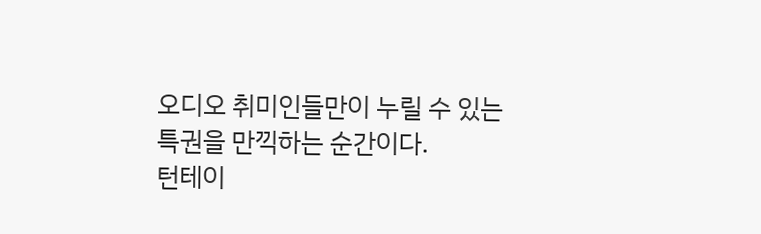오디오 취미인들만이 누릴 수 있는 특권을 만끽하는 순간이다.
턴테이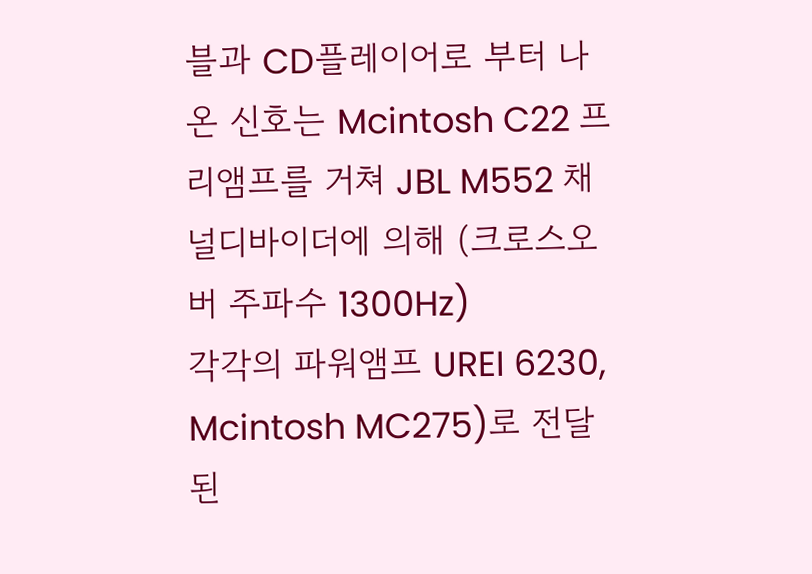블과 CD플레이어로 부터 나온 신호는 Mcintosh C22 프리앰프를 거쳐 JBL M552 채널디바이더에 의해 (크로스오버 주파수 1300Hz)
각각의 파워앰프 UREI 6230, Mcintosh MC275)로 전달된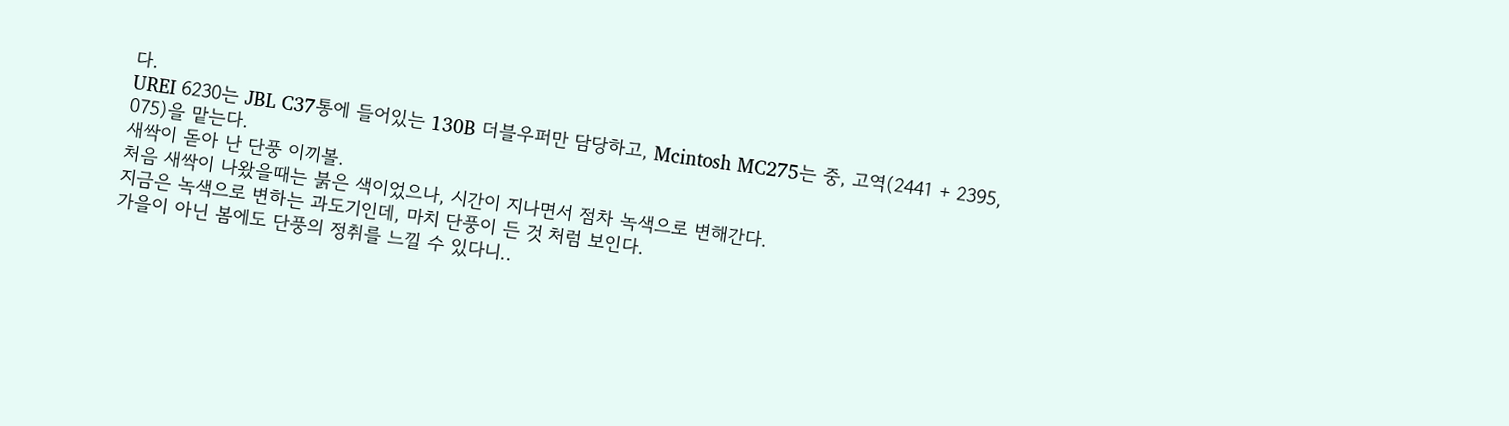다.
UREI 6230는 JBL C37통에 들어있는 130B 더블우퍼만 담당하고, Mcintosh MC275는 중, 고역(2441 + 2395, 075)을 맡는다.
새싹이 돋아 난 단풍 이끼볼.
처음 새싹이 나왔을때는 붉은 색이었으나, 시간이 지나면서 점차 녹색으로 변해간다.
지금은 녹색으로 변하는 과도기인데, 마치 단풍이 든 것 처럼 보인다.
가을이 아닌 봄에도 단풍의 정취를 느낄 수 있다니..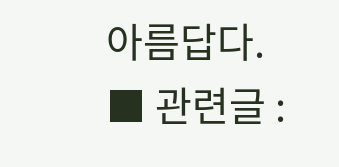아름답다.
■ 관련글 :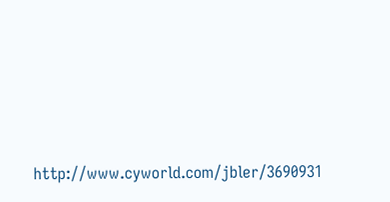http://www.cyworld.com/jbler/3690931